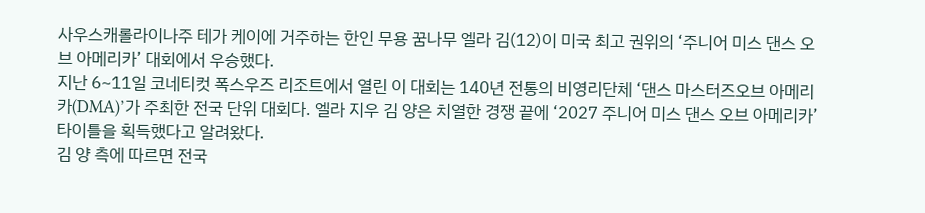사우스캐롤라이나주 테가 케이에 거주하는 한인 무용 꿈나무 엘라 김(12)이 미국 최고 권위의 ‘주니어 미스 댄스 오브 아메리카’ 대회에서 우승했다.
지난 6~11일 코네티컷 폭스우즈 리조트에서 열린 이 대회는 140년 전통의 비영리단체 ‘댄스 마스터즈오브 아메리카(DMA)’가 주최한 전국 단위 대회다. 엘라 지우 김 양은 치열한 경쟁 끝에 ‘2027 주니어 미스 댄스 오브 아메리카’ 타이틀을 획득했다고 알려왔다.
김 양 측에 따르면 전국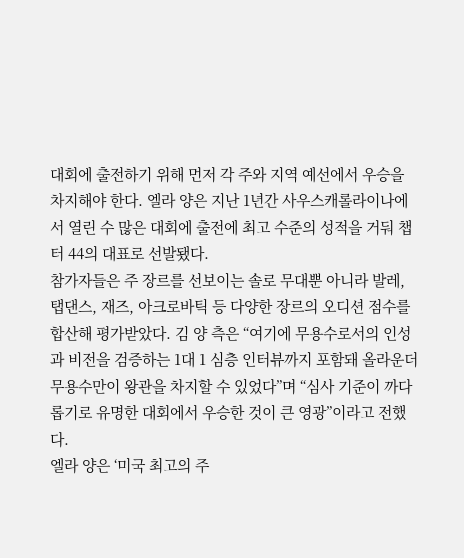대회에 출전하기 위해 먼저 각 주와 지역 예선에서 우승을 차지해야 한다. 엘라 양은 지난 1년간 사우스캐롤라이나에서 열린 수 많은 대회에 출전에 최고 수준의 성적을 거둬 챕터 44의 대표로 선발됐다.
참가자들은 주 장르를 선보이는 솔로 무대뿐 아니라 발레, 탭댄스, 재즈, 아크로바틱 등 다양한 장르의 오디션 점수를 합산해 평가받았다. 김 양 측은 “여기에 무용수로서의 인성과 비전을 검증하는 1대 1 심층 인터뷰까지 포함돼 올라운더 무용수만이 왕관을 차지할 수 있었다”며 “심사 기준이 까다롭기로 유명한 대회에서 우승한 것이 큰 영광”이라고 전했다.
엘라 양은 ‘미국 최고의 주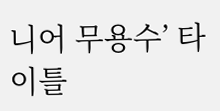니어 무용수’ 타이틀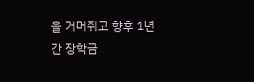을 거머쥐고 향후 1년간 장학금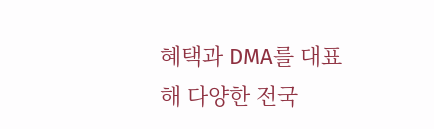혜택과 DMA를 대표해 다양한 전국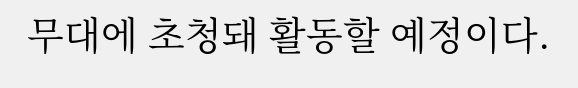무대에 초청돼 활동할 예정이다.